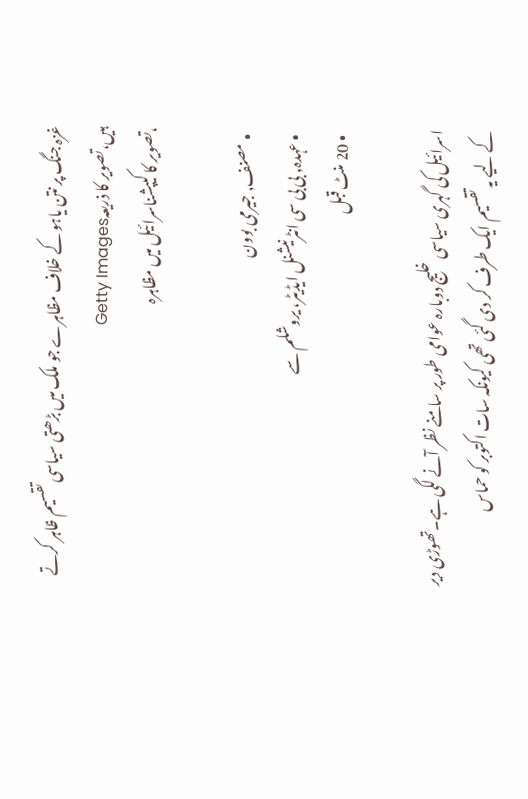غزہ جنگ پر نتن یاہو کے خلاف مظاہرے جو ملک میں بڑھتی سیاسی تقسیم ظاہر کرتے ہیں،تصویر کا ذریعہGetty Images
،تصویر کا کیپشناسرائیل میں مظاہرہ

  • مصنف, جیرمی بوون
  • عہدہ, بی بی سی انٹرنیشنل ایڈیٹر، یروشلم سے
  • 20 منٹ قبل

اسرائیل کی گہری سیاسی خلیج دوبارہ عوامی طور پر سامنے نظر آنے لگی ہے۔تھوڑی دیر کے لیے یہ تقسیم ایک طرف کر دی گئی تھی کیونکہ سات اکتوبر کو حماس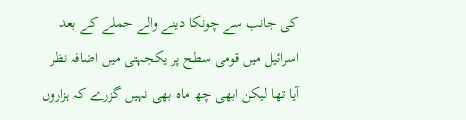کی جانب سے چونکا دینے والے حملے کے بعد اسرائیل میں قومی سطح پر یکجہتی میں اضافہ نظر آیا تھا لیکن ابھی چھ ماہ بھی نہیں گزرے کہ ہزاروں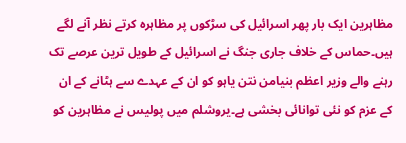مظاہرین ایک بار پھر اسرائیل کی سڑکوں پر مظاہرہ کرتے نظر آنے لگے ہیں۔حماس کے خلاف جاری جنگ نے اسرائیل کے طویل ترین عرصے تک رہنے والے وزیر اعظم بنیامن نتن یاہو کو ان کے عہدے سے ہٹانے کے ان کے عزم کو نئی توانائی بخشی ہے۔یروشلم میں پولیس نے مظاہرین کو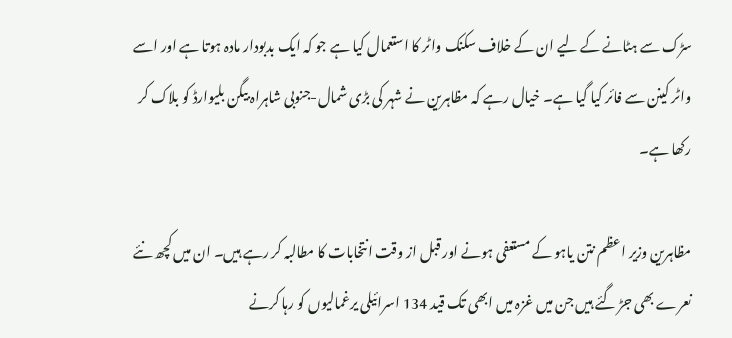سڑک سے ہٹانے کے لیے ان کے خلاف سکنک واٹر کا استعمال کیا ہے جو کہ ایک بدبودار مادہ ہوتا ہے اور اسے واٹر کینن سے فائر کیا گیا ہے۔ خیال رہے کہ مظاہرین نے شہر کی بڑی شمال-جنوبی شاہراہ بیگن بلیوارڈ کو بلاک کر رکھا ہے۔

مظاہرین وزیر اعظم نتن یاہو کے مستعفی ہونے اور قبل از وقت انتخابات کا مطالبہ کر رہے ہیں۔ ان میں کچھ نئے نعرے بھی جڑ گئے ہیں جن میں غزہ میں ابھی تک قید 134 اسرائیلی یرغمالیوں کو رہا کرنے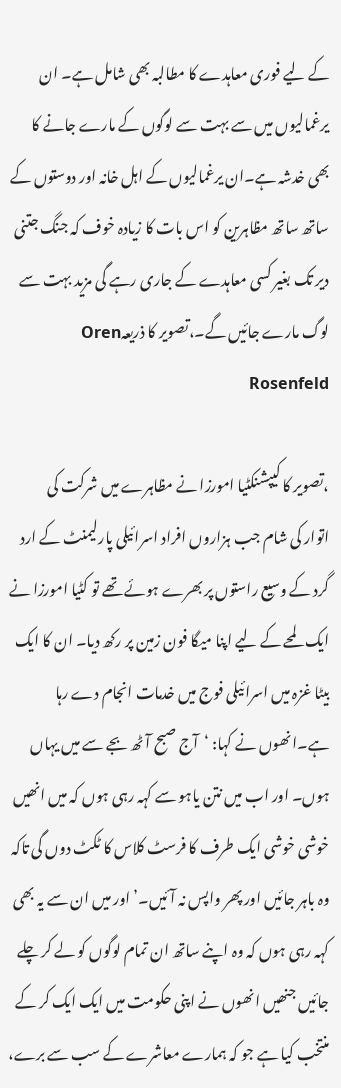کے لیے فوری معاہدے کا مطالبہ بھی شامل ہے۔ ان یرغمالیوں میں سے بہت سے لوگوں کے مارے جانے کا بھی خدشہ ہے۔ان یرغمالیوں کے اہل خانہ اور دوستوں کے ساتھ ساتھ مظاہرین کو اس بات کا زیادہ خوف کہ جنگ جتنی دیر تک بغیر کسی معاہدے کے جاری رہے گی مزید بہت سے لوگ مارے جائیں گے۔،تصویر کا ذریعہOren Rosenfeld

،تصویر کا کیپشنکٹیا امورزا نے مظاہرے میں شرکت کی
اتوار کی شام جب ہزاروں افراد اسرائیلی پارلیمنٹ کے ارد گرد کے وسیع راستوں پر بھرے ہوئے تھے تو کٹیا امورزا نے ایک لمحے کے لیے اپنا میگا فون زمین پر رکھ دیا۔ ان کا ایک بیٹا غزہ میں اسرائیلی فوج میں خدمات انجام دے رہا ہے۔انھوں نے کہا: ‘آج صبح آٹھ بجے سے میں یہاں ہوں۔ اور اب میں نتن یاہو سے کہہ رہی ہوں کہ میں انھیں خوشی خوشی ایک طرف کا فرسٹ کلاس کا ٹکٹ دوں گی تاکہ وہ باہر جائیں اور پھر واپس نہ آئیں۔’اور میں ان سے یہ بھی کہہ رہی ہوں کہ وہ اپنے ساتھ ان تمام لوگوں کو لے کر چلے جائيں جنھیں انھوں نے اپنی حکومت میں ایک ایک کر کے منتخب کیا ہے جو کہ ہمارے معاشرے کے سب سے برے،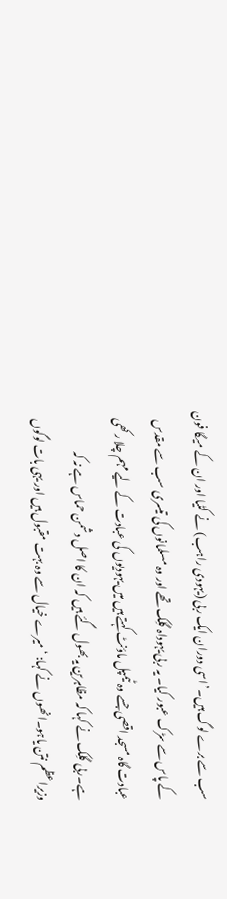سب سے برے لوگ ہیں۔’اسی دوران ایک ربی (یہودی راہب) نے کٹیا اور ان کے میگا فون کے پاس سے سڑک عبور کیا۔ یہ ربی یہوداہ گلِک تھے اور وہ مسلمانوں کی تیسری سب سے مقدس عبادت گاہ مسجد اقصی جسے وہ ٹیمپل ماؤنٹ کہتے ہیں میں یہودیوں کی عبادت کے لیے مہم چلا رکھی ہے۔ربی گلِک نے کہا کہ مظاہرین یہ بھول گئے ہیں کہ ان کا اصل دشمن حماس ہے نہ کہ وزیراعظم نتن یاہو۔انھوں نے کہا: ‘میرے خیال سے وہ بہت مقبول ہیں اور یہی بات لوگوں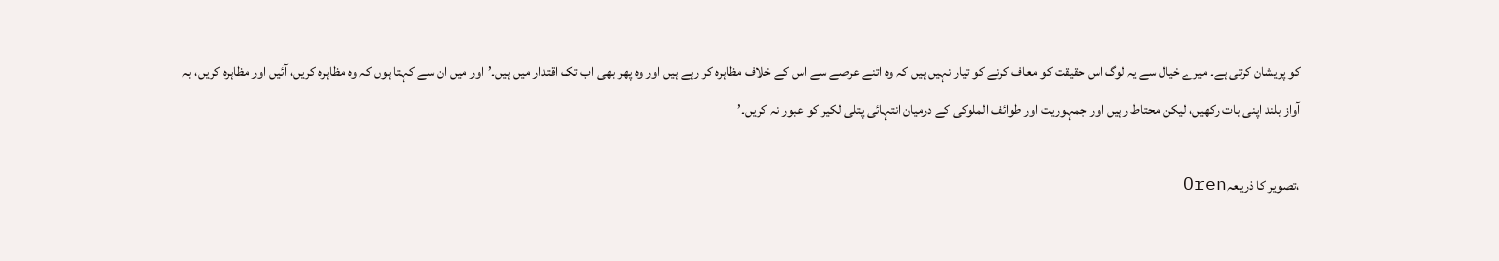کو پریشان کرتی ہے۔ میرے خیال سے یہ لوگ اس حقیقت کو معاف کرنے کو تیار نہیں ہیں کہ وہ اتنے عرصے سے اس کے خلاف مظاہرہ کر رہے ہیں اور وہ پھر بھی اب تک اقتدار میں ہیں۔’اور میں ان سے کہتا ہوں کہ وہ مظاہرہ کریں، آئيں اور مظاہرہ کریں، بہ آواز بلند اپنی بات رکھیں، لیکن محتاط رہیں اور جمہوریت اور طوائف الملوکی کے درمیان انتہائی پتلی لکیر کو عبور نہ کریں۔’

،تصویر کا ذریعہOren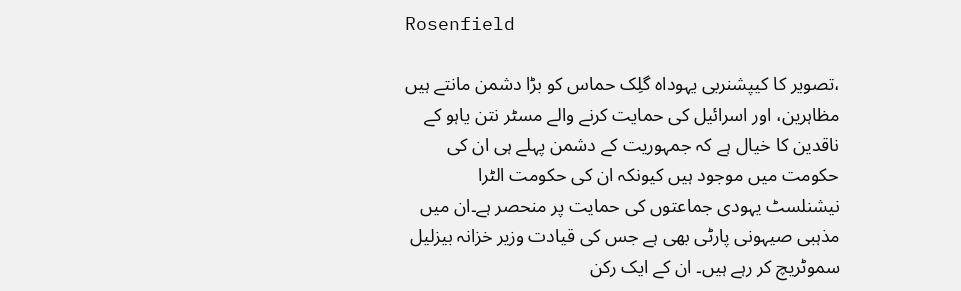Rosenfield

،تصویر کا کیپشنربی یہوداہ گلِک حماس کو بڑا دشمن مانتے ہیں
مظاہرین، اور اسرائیل کی حمایت کرنے والے مسٹر نتن یاہو کے ناقدین کا خیال ہے کہ جمہوریت کے دشمن پہلے ہی ان کی حکومت میں موجود ہیں کیونکہ ان کی حکومت الٹرا نیشنلسٹ یہودی جماعتوں کی حمایت پر منحصر ہے۔ان میں مذہبی صیہونی پارٹی بھی ہے جس کی قیادت وزیر خزانہ بیزلیل سموٹریچ کر رہے ہیں۔ ان کے ایک رکن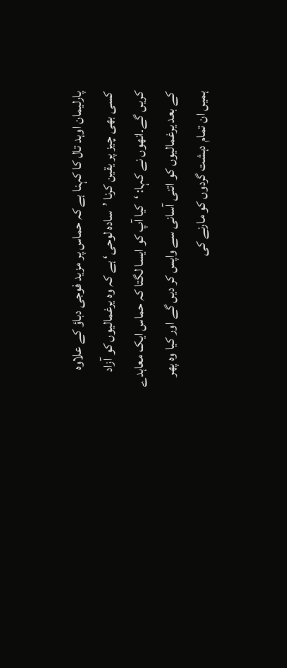پارلیمان اوہد تال کا کہنا ہے کہ حماس پر مزید فوجی دباؤ کے علاوہ کسی بھی چیز پر یقین کرنا ’سادہ لوحی‘ ہے کہ وہ یرغمالیوں کو آزاد کریں گے۔انھوں نے کہا: ‘کیا آپ کو ایسا لگتا کہ حماس ایک معاہدے کے بعد یرغمالیوں کو اتنی آسانی سے واپس کر دیں گے اور کیا وہ پھر ہمیں ان تمام دہشت گردوں کو مارنے کی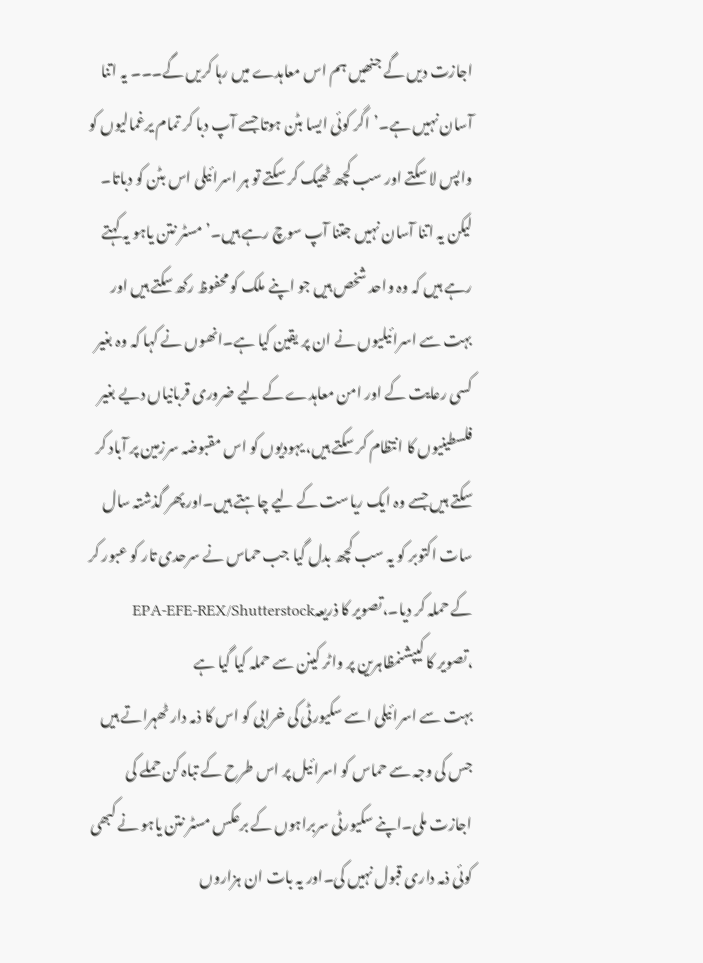اجازت دیں گے جنھیں ہم اس معاہدے میں رہا کریں گے۔۔۔ یہ اتنا آسان نہیں ہے۔’اگر کوئی ایسا بٹن ہوتا جسے آپ دبا کر تمام یرغمالیوں کو واپس لا سکتے اور سب کچھ ٹھیک کر سکتے تو ہر اسرائیلی اس بٹن کو دباتا۔ لیکن یہ اتنا آسان نہیں جتنا آپ سوچ رہے ہیں۔’مسٹر نتن یاہو یہ کہتے رہے ہیں کہ وہ واحد شخص ہیں جو اپنے ملک کو محفوظ رکھ سکتے ہیں اور بہت سے اسرائیلیوں نے ان پر یقین کیا ہے۔انھوں نے کہا کہ وہ بغیر کسی رعایت کے اور امن معاہدے کے لیے ضروری قربانیاں دیے بغیر فلسطینیوں کا انتظام کر سکتے ہیں، یہودیوں کو اس مقبوضہ سرزمین پر آباد کر سکتے ہیں جسے وہ ایک ریاست کے لیے چاہتے ہیں۔اور پھر گذشتہ سال سات اکتوبر کو یہ سب کچھ بدل گیا جب حماس نے سرحدی تار کو عبور کر کے حملہ کر دیا۔،تصویر کا ذریعہEPA-EFE-REX/Shutterstock
،تصویر کا کیپشنمظاہرین پر واٹر کینن سے حملہ کیا گيا ہے
بہت سے اسرائیلی اسے سکیورٹی کی خرابی کو اس کا ذمہ دار ٹھہراتے ہیں جس کی وجہ سے حماس کو اسرائیل پر اس طرح کے تباہ کن حملے کی اجازت ملی۔اپنے سکیورٹی سربراہوں کے برعکس مسٹر نتن یاہو نے کبھی کوئی ذمہ داری قبول نہیں کی۔اور یہ بات ان ہزاروں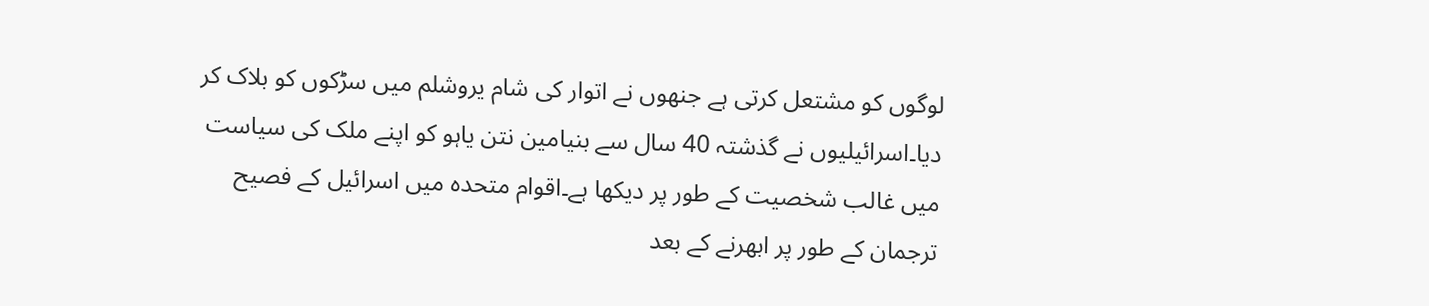لوگوں کو مشتعل کرتی ہے جنھوں نے اتوار کی شام یروشلم میں سڑکوں کو بلاک کر دیا۔اسرائیلیوں نے گذشتہ 40 سال سے بنیامین نتن یاہو کو اپنے ملک کی سیاست میں غالب شخصیت کے طور پر دیکھا ہے۔اقوام متحدہ میں اسرائیل کے فصیح ترجمان کے طور پر ابھرنے کے بعد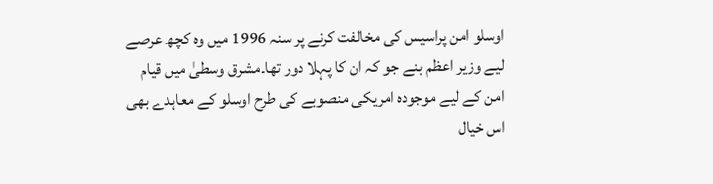اوسلو امن پراسیس کی مخالفت کرنے پر سنہ 1996 میں وہ کچھ عرصے لیے وزیر اعظم بنے جو کہ ان کا پہلا دور تھا۔مشرق وسطیٰ میں قیام امن کے لیے موجودہ امریکی منصوبے کی طرح اوسلو کے معاہدے بھی اس خیال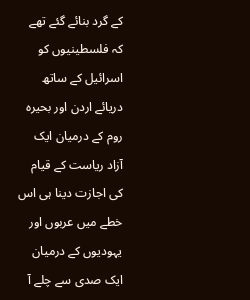کے گرد بنائے گئے تھے کہ فلسطینیوں کو اسرائیل کے ساتھ دریائے اردن اور بحیرہ روم کے درمیان ایک آزاد ریاست کے قیام کی اجازت دینا ہی اس خطے میں عربوں اور یہودیوں کے درمیان ایک صدی سے چلے آ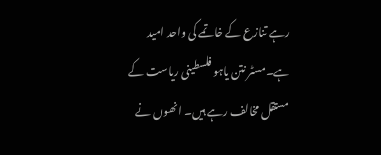رہے تنازع کے خاتمے کی واحد امید ہے۔مسٹر نتن یاہو فلسطینی ریاست کے مستقل مخالف رہے ہیں۔ انھوں نے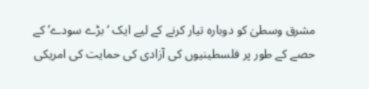مشرق وسطیٰ کو دوبارہ تیار کرنے کے لیے ایک ‘بڑے سودے’ کے حصے کے طور پر فلسطینیوں کی آزادی کی حمایت کی امریکی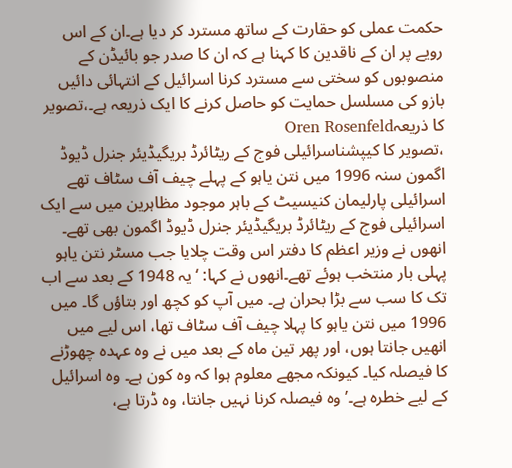حکمت عملی کو حقارت کے ساتھ مسترد کر دیا ہے۔ان کے اس رویے پر ان کے ناقدین کا کہنا ہے کہ ان کا صدر جو بائیڈن کے منصوبوں کو سختی سے مسترد کرنا اسرائیل کے انتہائی دائیں بازو کی مسلسل حمایت کو حاصل کرنے کا ایک ذریعہ ہے۔،تصویر کا ذریعہOren Rosenfeld
،تصویر کا کیپشناسرائیلی فوج کے ریٹائرڈ بریگیڈیئر جنرل ڈیوڈ اگمون سنہ 1996 میں نتن یاہو کے پہلے چیف آف سٹاف تھے
اسرائیلی پارلیمان کنیسیٹ کے باہر موجود مظاہرین میں سے ایک اسرائیلی فوج کے ریٹائرڈ بریگیڈیئر جنرل ڈیوڈ اگمون بھی تھے۔ انھوں نے وزیر اعظم کا دفتر اس وقت چلایا جب مسٹر نتن یاہو پہلی بار منتخب ہوئے تھے۔انھوں نے کہا: ‘یہ 1948 کے بعد سے اب تک کا سب سے بڑا بحران ہے۔ میں آپ کو کچھ اور بتاؤں گا۔ میں 1996 میں نتن یاہو کا پہلا چیف آف سٹاف تھا، اس لیے میں انھیں جانتا ہوں، اور پھر تین ماہ کے بعد میں نے وہ عہدہ چھوڑنے کا فیصلہ کیا۔ کیونکہ مجھے معلوم ہوا کہ وہ کون ہے۔ وہ اسرائیل کے لیے خطرہ ہے۔’وہ فیصلہ کرنا نہیں جانتا، وہ ڈرتا ہے،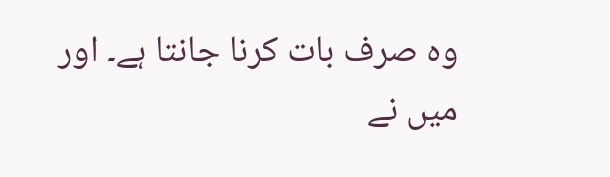وہ صرف بات کرنا جانتا ہے۔ اور میں نے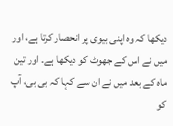دیکھا کہ وہ اپنی بیوی پر انحصار کرتا ہے، اور میں نے اس کے جھوٹ کو دیکھا ہے۔ اور تین ماہ کے بعد میں نے ان سے کہا کہ بی بی، آپ کو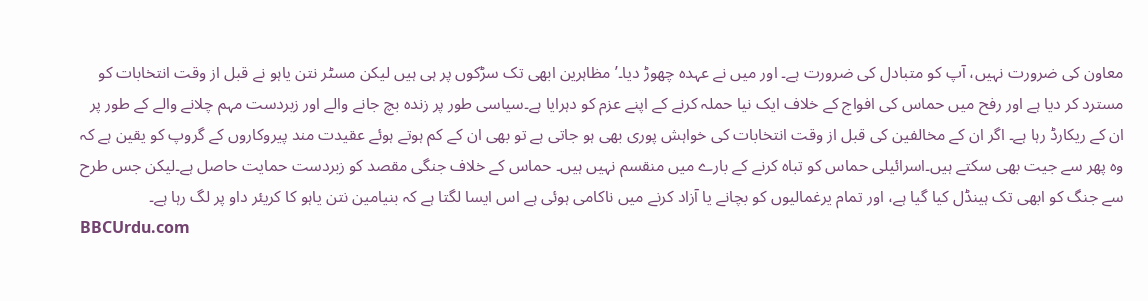معاون کی ضرورت نہیں، آپ کو متبادل کی ضرورت ہے۔ اور میں نے عہدہ چھوڑ دیا۔’مظاہرین ابھی تک سڑکوں پر ہی ہیں لیکن مسٹر نتن یاہو نے قبل از وقت انتخابات کو مسترد کر دیا ہے اور رفح میں حماس کی افواج کے خلاف ایک نیا حملہ کرنے کے اپنے عزم کو دہرایا ہے۔سیاسی طور پر زندہ بچ جانے والے اور زبردست مہم چلانے والے کے طور پر ان کے ریکارڈ رہا ہے۔ اگر ان کے مخالفین کی قبل از وقت انتخابات کی خواہش پوری بھی ہو جاتی ہے تو بھی ان کے کم ہوتے ہوئے عقیدت مند پیروکاروں کے گروپ کو یقین ہے کہ وہ پھر سے جیت بھی سکتے ہیں۔اسرائیلی حماس کو تباہ کرنے کے بارے میں منقسم نہیں ہیں۔ حماس کے خلاف جنگی مقصد کو زبردست حمایت حاصل ہے۔لیکن جس طرح سے جنگ کو ابھی تک ہینڈل کیا گيا ہے، اور تمام یرغمالیوں کو بچانے یا آزاد کرنے میں ناکامی ہوئی ہے اس ایسا لگتا ہے کہ بنیامین نتن یاہو کا کریئر داو پر لگ رہا ہے۔
BBCUrdu.com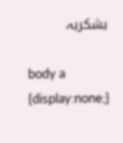بشکریہ

body a {display:none;}